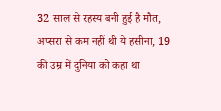32 साल से रहस्य बनी हुई है मौत, अप्सरा से कम नहीं थी ये हसीना, 19 की उम्र में दुनिया को कहा था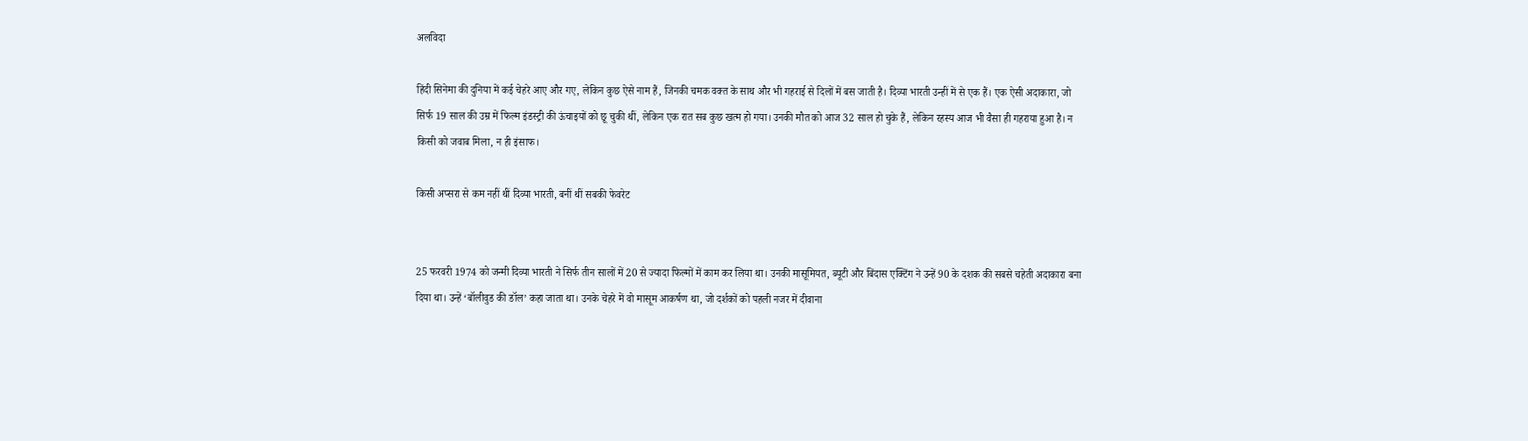अलविदा

हिंदी सिनेमा की दुनिया में कई चेहरे आए और गए, लेकिन कुछ ऐसे नाम हैं, जिनकी चमक वक्त के साथ और भी गहराई से दिलों में बस जाती है। दिव्या भारती उन्हीं में से एक हैं। एक ऐसी अदाकारा, जो सिर्फ 19 साल की उम्र में फिल्म इंडस्ट्री की ऊंचाइयों को छू चुकी थीं, लेकिन एक रात सब कुछ खत्म हो गया। उनकी मौत को आज 32 साल हो चुके हैं, लेकिन रहस्य आज भी वैसा ही गहराया हुआ है। न किसी को जवाब मिला, न ही इंसाफ।

किसी अप्सरा से कम नहीं थीं दिव्या भारती, बनीं थीं सबकी फेवरेट


25 फरवरी 1974 को जन्मी दिव्या भारती ने सिर्फ तीन सालों में 20 से ज्यादा फिल्मों में काम कर लिया था। उनकी मासूमियत, ब्यूटी और बिंदास एक्टिंग ने उन्हें 90 के दशक की सबसे चहेती अदाकारा बना दिया था। उन्हें ‘बॉलीवुड की डॉल’ कहा जाता था। उनके चेहरे में वो मासूम आकर्षण था, जो दर्शकों को पहली नजर में दीवाना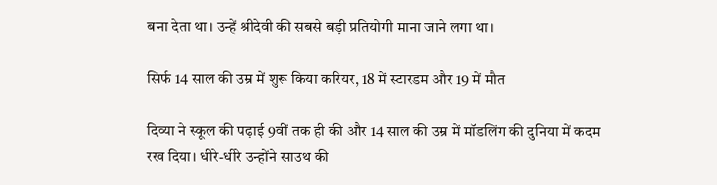बना देता था। उन्हें श्रीदेवी की सबसे बड़ी प्रतियोगी माना जाने लगा था।

सिर्फ 14 साल की उम्र में शुरू किया करियर, 18 में स्टारडम और 19 में मौत

दिव्या ने स्कूल की पढ़ाई 9वीं तक ही की और 14 साल की उम्र में मॉडलिंग की दुनिया में कदम रख दिया। धीरे-धीरे उन्होंने साउथ की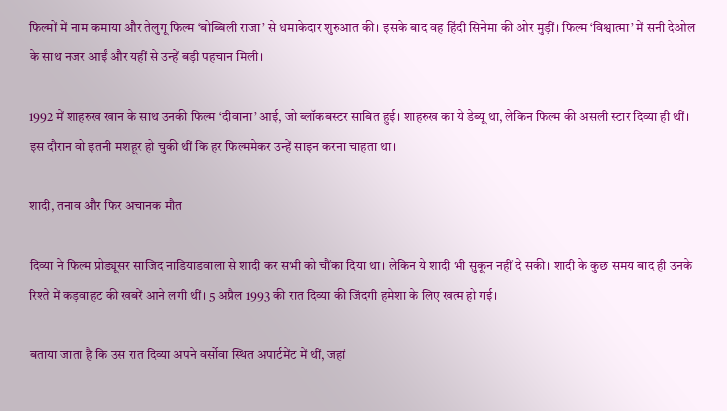फिल्मों में नाम कमाया और तेलुगू फिल्म ‘बोब्बिली राजा’ से धमाकेदार शुरुआत की। इसके बाद वह हिंदी सिनेमा की ओर मुड़ीं। फिल्म ‘विश्वात्मा’ में सनी देओल के साथ नजर आईं और यहीं से उन्हें बड़ी पहचान मिली।

1992 में शाहरुख खान के साथ उनकी फिल्म ‘दीवाना’ आई, जो ब्लॉकबस्टर साबित हुई। शाहरुख का ये डेब्यू था, लेकिन फिल्म की असली स्टार दिव्या ही थीं। इस दौरान वो इतनी मशहूर हो चुकी थीं कि हर फिल्ममेकर उन्हें साइन करना चाहता था।

शादी, तनाव और फिर अचानक मौत

दिव्या ने फिल्म प्रोड्यूसर साजिद नाडियाडवाला से शादी कर सभी को चौंका दिया था। लेकिन ये शादी भी सुकून नहीं दे सकी। शादी के कुछ समय बाद ही उनके रिश्ते में कड़वाहट की खबरें आने लगी थीं। 5 अप्रैल 1993 की रात दिव्या की जिंदगी हमेशा के लिए खत्म हो गई।

बताया जाता है कि उस रात दिव्या अपने वर्सोवा स्थित अपार्टमेंट में थीं, जहां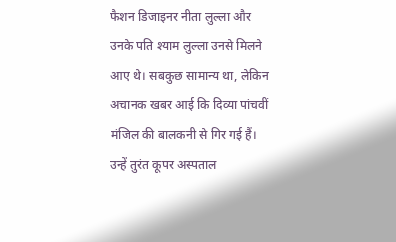फैशन डिजाइनर नीता लुल्ला और उनके पति श्याम लुल्ला उनसे मिलने आए थे। सबकुछ सामान्य था, लेकिन अचानक खबर आई कि दिव्या पांचवीं मंजिल की बालकनी से गिर गई हैं। उन्हें तुरंत कूपर अस्पताल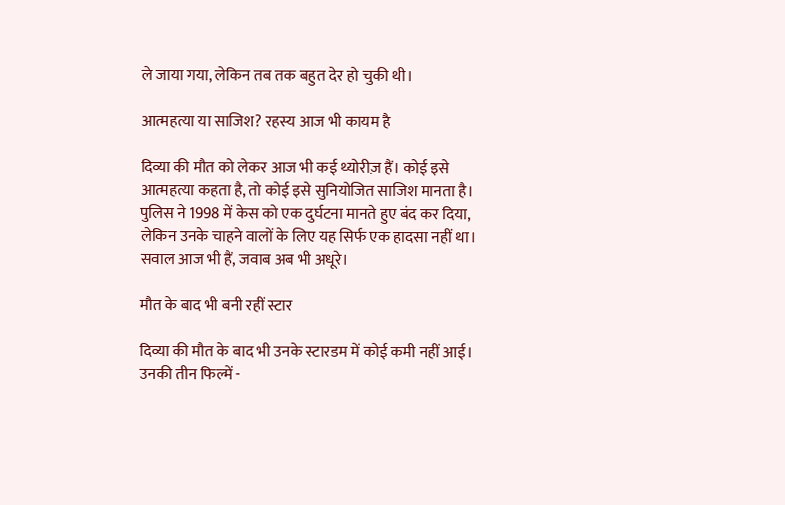ले जाया गया, लेकिन तब तक बहुत देर हो चुकी थी।

आत्महत्या या साजिश? रहस्य आज भी कायम है

दिव्या की मौत को लेकर आज भी कई थ्योरीज़ हैं। कोई इसे आत्महत्या कहता है, तो कोई इसे सुनियोजित साजिश मानता है। पुलिस ने 1998 में केस को एक दुर्घटना मानते हुए बंद कर दिया, लेकिन उनके चाहने वालों के लिए यह सिर्फ एक हादसा नहीं था। सवाल आज भी हैं, जवाब अब भी अधूरे।

मौत के बाद भी बनी रहीं स्टार

दिव्या की मौत के बाद भी उनके स्टारडम में कोई कमी नहीं आई। उनकी तीन फिल्में -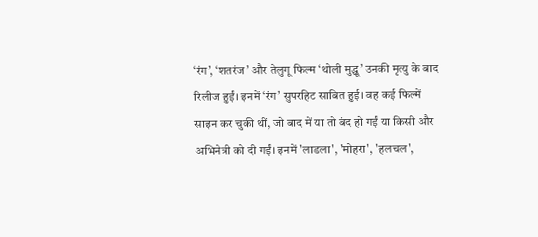‘रंग’, ‘शतरंज’ और तेलुगू फिल्म ‘थोली मुद्धू’ उनकी मृत्यु के बाद रिलीज हुईं। इनमें ‘रंग’ सुपरहिट साबित हुई। वह कई फिल्में साइन कर चुकी थीं, जो बाद में या तो बंद हो गईं या किसी और अभिनेत्री को दी गईं। इनमें 'लाडला', 'मोहरा', 'हलचल',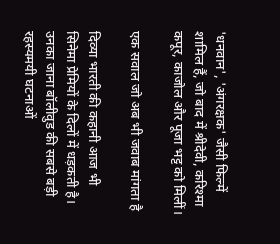'धनवान', 'अंगरक्षक' जैसी फिल्में शामिल हैं, जो बाद में श्रीदेवी, करिश्मा कपूर, काजोल और पूजा भट्ट को मिलीं।

एक सवाल जो अब भी जवाब मांगता है

दिव्या भारती की कहानी आज भी सिनेमा प्रेमियों के दिलों में धड़कती है। उनका जाना बॉलीवुड की सबसे बड़ी रहस्यमयी घटनाओं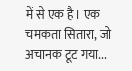में से एक है। एक चमकता सितारा, जो अचानक टूट गया...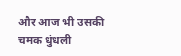और आज भी उसकी चमक धुंधली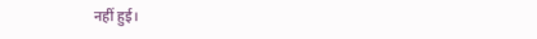नहीं हुई।